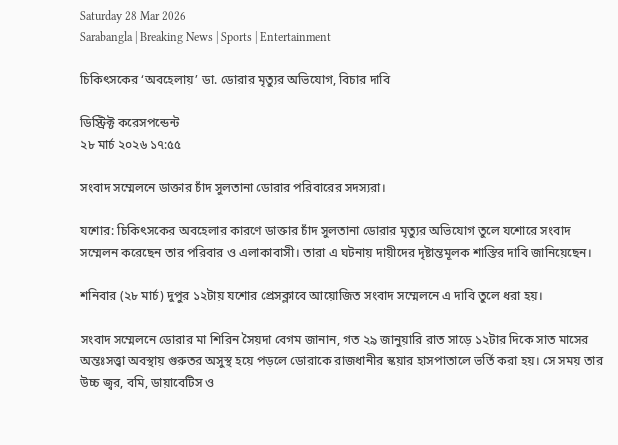Saturday 28 Mar 2026
Sarabangla | Breaking News | Sports | Entertainment

চিকিৎসকের ‘অবহেলায়’ ডা. ডোরার মৃত্যুর অভিযোগ, বিচার দাবি

ডিস্ট্রিক্ট করেসপন্ডেন্ট
২৮ মার্চ ২০২৬ ১৭:৫৫

সংবাদ সম্মেলনে ডাক্তার চাঁদ সুলতানা ডোরার পরিবারের সদস্যরা।

যশোর: চিকিৎসকের অবহেলার কারণে ডাক্তার চাঁদ সুলতানা ডোরার মৃত্যুর অভিযোগ তুলে যশোরে সংবাদ সম্মেলন করেছেন তার পরিবার ও এলাকাবাসী। তারা এ ঘটনায় দায়ীদের দৃষ্টান্তমূলক শাস্তির দাবি জানিয়েছেন।

শনিবার (২৮ মার্চ) দুপুর ১২টায় যশোর প্রেসক্লাবে আয়োজিত সংবাদ সম্মেলনে এ দাবি তুলে ধরা হয়।

সংবাদ সম্মেলনে ডোরার মা শিরিন সৈয়দা বেগম জানান, গত ২৯ জানুয়ারি রাত সাড়ে ১২টার দিকে সাত মাসের অন্তঃসত্ত্বা অবস্থায় গুরুতর অসুস্থ হয়ে পড়লে ডোরাকে রাজধানীর স্কয়ার হাসপাতালে ভর্তি করা হয়। সে সময় তার উচ্চ জ্বর, বমি, ডায়াবেটিস ও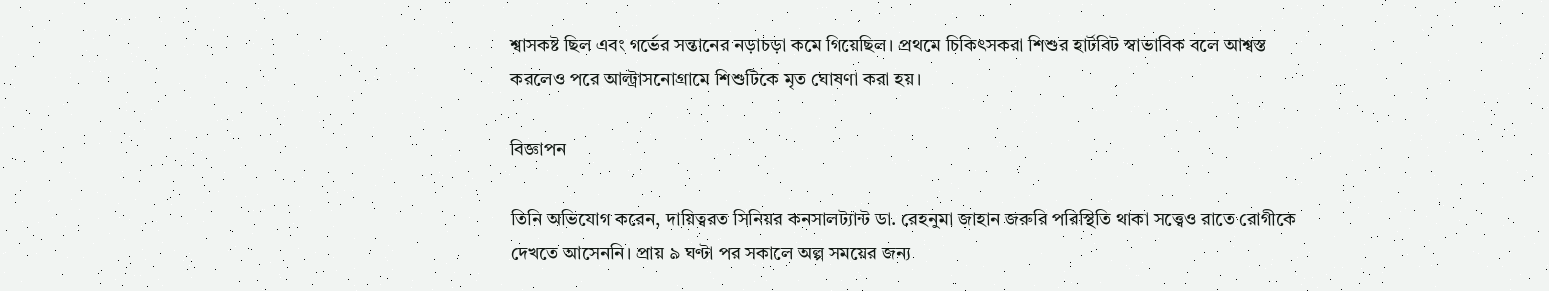শ্বাসকষ্ট ছিল এবং গর্ভের সন্তানের নড়াচড়া কমে গিয়েছিল। প্রথমে চিকিৎসকরা শিশুর হার্টবিট স্বাভাবিক বলে আশ্বস্ত করলেও পরে আল্ট্রাসনোগ্রামে শিশুটিকে মৃত ঘোষণা করা হয়।

বিজ্ঞাপন

তিনি অভিযোগ করেন, দায়িত্বরত সিনিয়র কনসালট্যান্ট ডা. রেহনুমা জাহান জরুরি পরিস্থিতি থাকা সত্ত্বেও রাতে রোগীকে দেখতে আসেননি। প্রায় ৯ ঘণ্টা পর সকালে অল্প সময়ের জন্য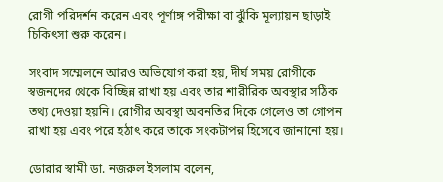রোগী পরিদর্শন করেন এবং পূর্ণাঙ্গ পরীক্ষা বা ঝুঁকি মূল্যায়ন ছাড়াই চিকিৎসা শুরু করেন।

সংবাদ সম্মেলনে আরও অভিযোগ করা হয়, দীর্ঘ সময় রোগীকে স্বজনদের থেকে বিচ্ছিন্ন রাখা হয় এবং তার শারীরিক অবস্থার সঠিক তথ্য দেওয়া হয়নি। রোগীর অবস্থা অবনতির দিকে গেলেও তা গোপন রাখা হয় এবং পরে হঠাৎ করে তাকে সংকটাপন্ন হিসেবে জানানো হয়।

ডোরার স্বামী ডা. নজরুল ইসলাম বলেন,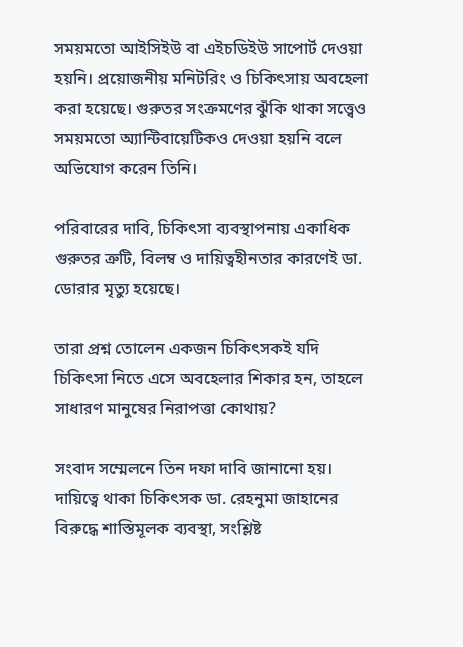সময়মতো আইসিইউ বা এইচডিইউ সাপোর্ট দেওয়া হয়নি। প্রয়োজনীয় মনিটরিং ও চিকিৎসায় অবহেলা করা হয়েছে। গুরুতর সংক্রমণের ঝুঁকি থাকা সত্ত্বেও সময়মতো অ্যান্টিবায়েটিকও দেওয়া হয়নি বলে অভিযোগ করেন তিনি।

পরিবারের দাবি, চিকিৎসা ব্যবস্থাপনায় একাধিক গুরুতর ত্রুটি, বিলম্ব ও দায়িত্বহীনতার কারণেই ডা. ডোরার মৃত্যু হয়েছে।

তারা প্রশ্ন তোলেন একজন চিকিৎসকই যদি চিকিৎসা নিতে এসে অবহেলার শিকার হন, তাহলে সাধারণ মানুষের নিরাপত্তা কোথায়?

সংবাদ সম্মেলনে তিন দফা দাবি জানানো হয়। দায়িত্বে থাকা চিকিৎসক ডা. রেহনুমা জাহানের বিরুদ্ধে শাস্তিমূলক ব্যবস্থা, সংশ্লিষ্ট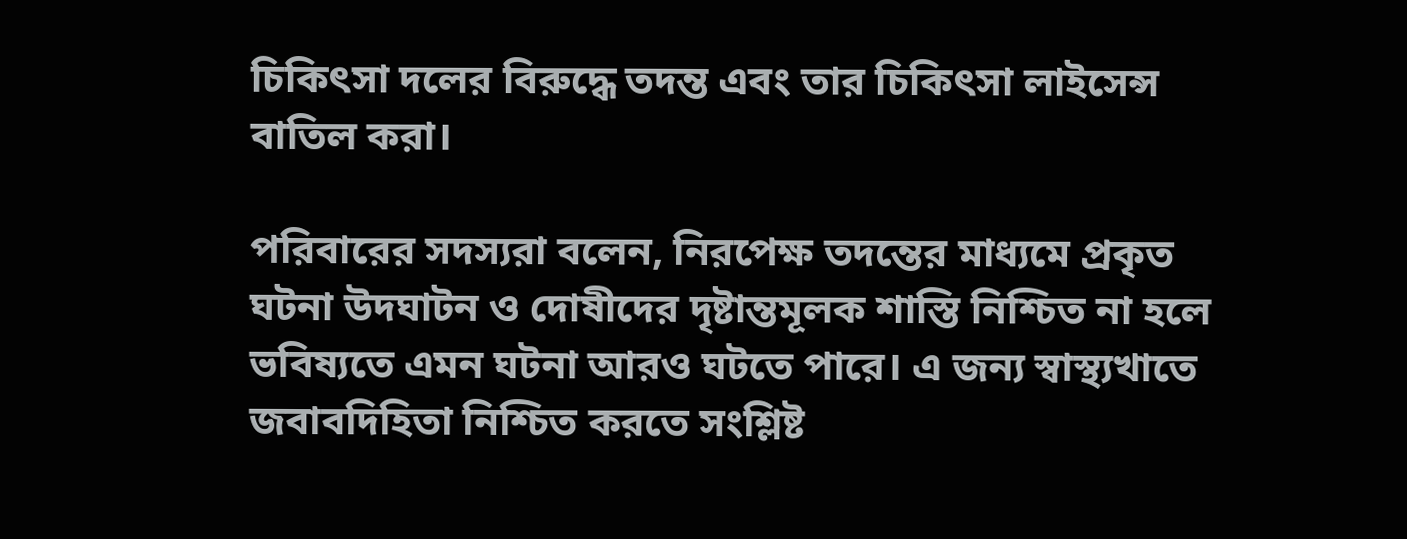চিকিৎসা দলের বিরুদ্ধে তদন্ত এবং তার চিকিৎসা লাইসেন্স বাতিল করা।

পরিবারের সদস্যরা বলেন, নিরপেক্ষ তদন্তের মাধ্যমে প্রকৃত ঘটনা উদঘাটন ও দোষীদের দৃষ্টান্তমূলক শাস্তি নিশ্চিত না হলে ভবিষ্যতে এমন ঘটনা আরও ঘটতে পারে। এ জন্য স্বাস্থ্যখাতে জবাবদিহিতা নিশ্চিত করতে সংশ্লিষ্ট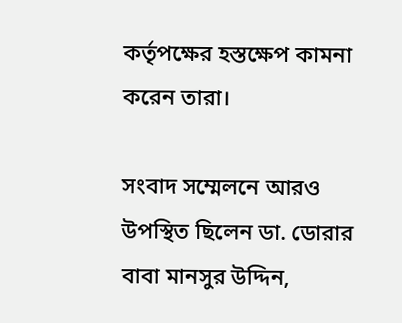কর্তৃপক্ষের হস্তক্ষেপ কামনা করেন তারা।

সংবাদ সম্মেলনে আরও উপস্থিত ছিলেন ডা. ডোরার বাবা মানসুর উদ্দিন,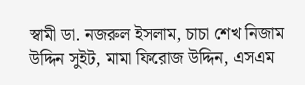স্বামী ডা. নজরুল ইসলাম, চাচা শেখ নিজাম উদ্দিন সুইট, মামা ফিরোজ উদ্দিন, এসএম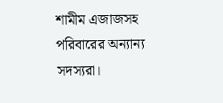শামীম এজাজসহ পরিবারের অন্যান্য সদস্যরা।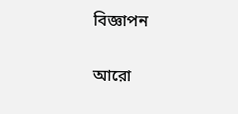বিজ্ঞাপন

আরো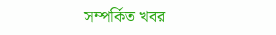সম্পর্কিত খবর